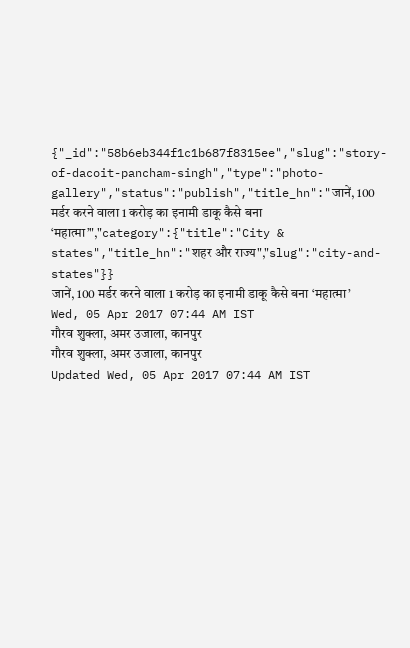{"_id":"58b6eb344f1c1b687f8315ee","slug":"story-of-dacoit-pancham-singh","type":"photo-gallery","status":"publish","title_hn":"जानें, 100 मर्डर करने वाला 1 करोड़ का इनामी डाकू कैसे बना ‘महात्मा’","category":{"title":"City & states","title_hn":"शहर और राज्य","slug":"city-and-states"}}
जानें, 100 मर्डर करने वाला 1 करोड़ का इनामी डाकू कैसे बना ‘महात्मा’
Wed, 05 Apr 2017 07:44 AM IST
गौरव शुक्ला, अमर उजाला, कानपुर
गौरव शुक्ला, अमर उजाला, कानपुर
Updated Wed, 05 Apr 2017 07:44 AM IST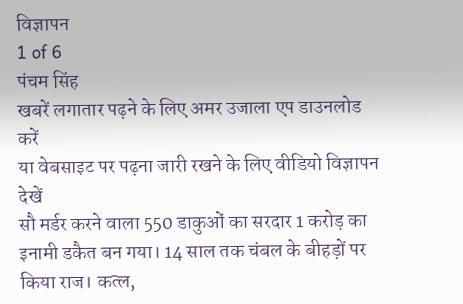विज्ञापन
1 of 6
पंचम सिंह
खबरें लगातार पढ़ने के लिए अमर उजाला एप डाउनलोड करें
या वेबसाइट पर पढ़ना जारी रखने के लिए वीडियो विज्ञापन देखें
सौ मर्डर करने वाला 550 डाकुओं का सरदार 1 करोड़ का इनामी डकैत बन गया। 14 साल तक चंबल के बीहड़ों पर किया राज। कत्ल,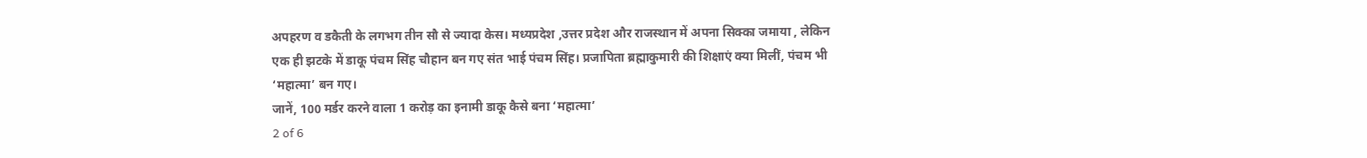अपहरण व डकैती के लगभग तीन सौ से ज्यादा केस। मध्यप्रदेश ,उत्तर प्रदेश और राजस्थान में अपना सिक्का जमाया , लेकिन एक ही झटके में डाकू पंचम सिंह चौहान बन गए संत भाई पंचम सिंह। प्रजापिता ब्रह्माकुमारी की शिक्षाएं क्या मिलीं, पंचम भी ‘महात्मा’ बन गए।
जानें, 100 मर्डर करने वाला 1 करोड़ का इनामी डाकू कैसे बना ‘महात्मा’
2 of 6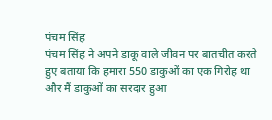पंचम सिंह
पंचम सिंह ने अपने डाकू वाले जीवन पर बातचीत करते हुए बताया कि हमारा 550 डाकुओं का एक गिरोह था और मैं डाकुओं का सरदार हुआ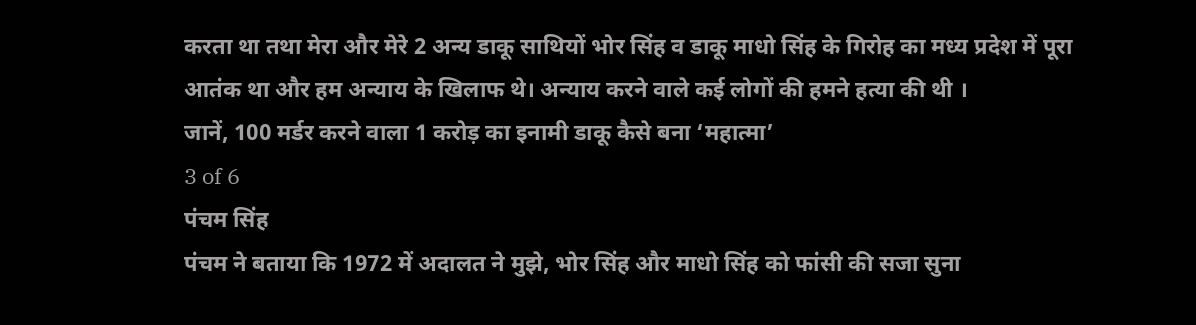करता था तथा मेरा और मेरे 2 अन्य डाकू साथियों भोर सिंह व डाकू माधो सिंह के गिरोह का मध्य प्रदेश में पूरा आतंक था और हम अन्याय के खिलाफ थे। अन्याय करने वाले कई लोगों की हमने हत्या की थी ।
जानें, 100 मर्डर करने वाला 1 करोड़ का इनामी डाकू कैसे बना ‘महात्मा’
3 of 6
पंचम सिंह
पंचम ने बताया कि 1972 में अदालत ने मुझे, भोर सिंह और माधो सिंह को फांसी की सजा सुना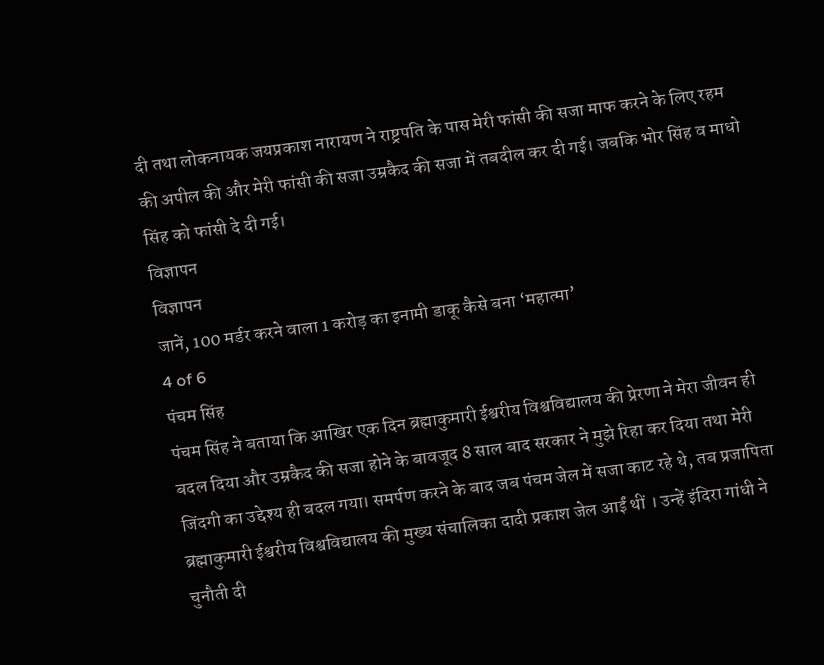दी तथा लोकनायक जयप्रकाश नारायण ने राष्ट्रपति के पास मेरी फांसी की सजा माफ करने के लिए रहम की अपील की और मेरी फांसी की सजा उम्रकैद की सजा में तबदील कर दी गई। जबकि भोर सिंह व माधो सिंह को फांसी दे दी गई।
विज्ञापन
विज्ञापन
जानें, 100 मर्डर करने वाला 1 करोड़ का इनामी डाकू कैसे बना ‘महात्मा’
4 of 6
पंचम सिंह
पंचम सिंह ने बताया कि आखिर एक दिन ब्रह्माकुमारी ईश्वरीय विश्वविद्यालय की प्रेरणा ने मेरा जीवन ही बदल दिया और उम्रकैद की सजा होने के बावजूद 8 साल बाद सरकार ने मुझे रिहा कर दिया तथा मेरी जिंदगी का उद्देश्य ही बदल गया। समर्पण करने के बाद जब पंचम जेल में सजा काट रहे थे, तब प्रजापिता ब्रह्माकुमारी ईश्वरीय विश्वविद्यालय की मुख्य संचालिका दादी प्रकाश जेल आईं थीं । उन्हें इंदिरा गांधी ने चुनौती दी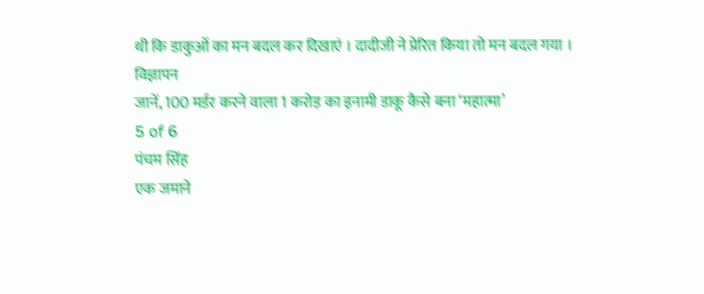थी कि डाकुओं का मन बदल कर दिखाएं । दादीजी ने प्रेरित किया तो मन बदल गया ।
विज्ञापन
जानें, 100 मर्डर करने वाला 1 करोड़ का इनामी डाकू कैसे बना ‘महात्मा’
5 of 6
पंचम सिंह
एक जमाने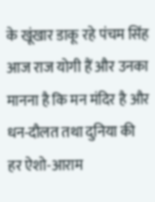के खूंखार डाकू रहे पंचम सिंह आज राज योगी हैं और उनका मानना है कि मन मंदिर है और धन-दौलत तथा दुनिया की हर ऐशो-आराम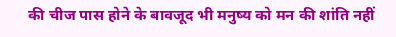की चीज पास होने के बावजूद भी मनुष्य को मन की शांति नहीं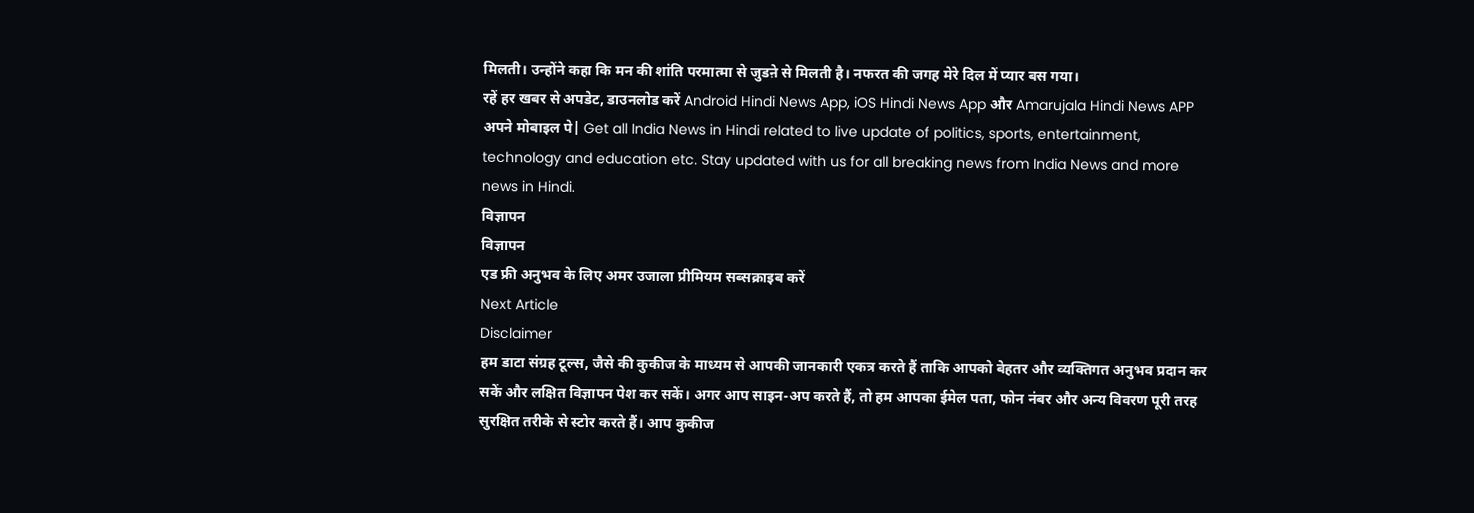मिलती। उन्होंने कहा कि मन की शांति परमात्मा से जुडऩे से मिलती है। नफरत की जगह मेरे दिल में प्यार बस गया।
रहें हर खबर से अपडेट, डाउनलोड करें Android Hindi News App, iOS Hindi News App और Amarujala Hindi News APP अपने मोबाइल पे| Get all India News in Hindi related to live update of politics, sports, entertainment, technology and education etc. Stay updated with us for all breaking news from India News and more news in Hindi.
विज्ञापन
विज्ञापन
एड फ्री अनुभव के लिए अमर उजाला प्रीमियम सब्सक्राइब करें
Next Article
Disclaimer
हम डाटा संग्रह टूल्स, जैसे की कुकीज के माध्यम से आपकी जानकारी एकत्र करते हैं ताकि आपको बेहतर और व्यक्तिगत अनुभव प्रदान कर सकें और लक्षित विज्ञापन पेश कर सकें। अगर आप साइन-अप करते हैं, तो हम आपका ईमेल पता, फोन नंबर और अन्य विवरण पूरी तरह सुरक्षित तरीके से स्टोर करते हैं। आप कुकीज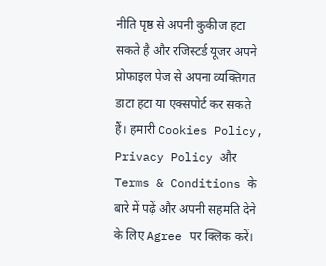नीति पृष्ठ से अपनी कुकीज हटा सकते है और रजिस्टर्ड यूजर अपने प्रोफाइल पेज से अपना व्यक्तिगत डाटा हटा या एक्सपोर्ट कर सकते हैं। हमारी Cookies Policy, Privacy Policy और Terms & Conditions के बारे में पढ़ें और अपनी सहमति देने के लिए Agree पर क्लिक करें।